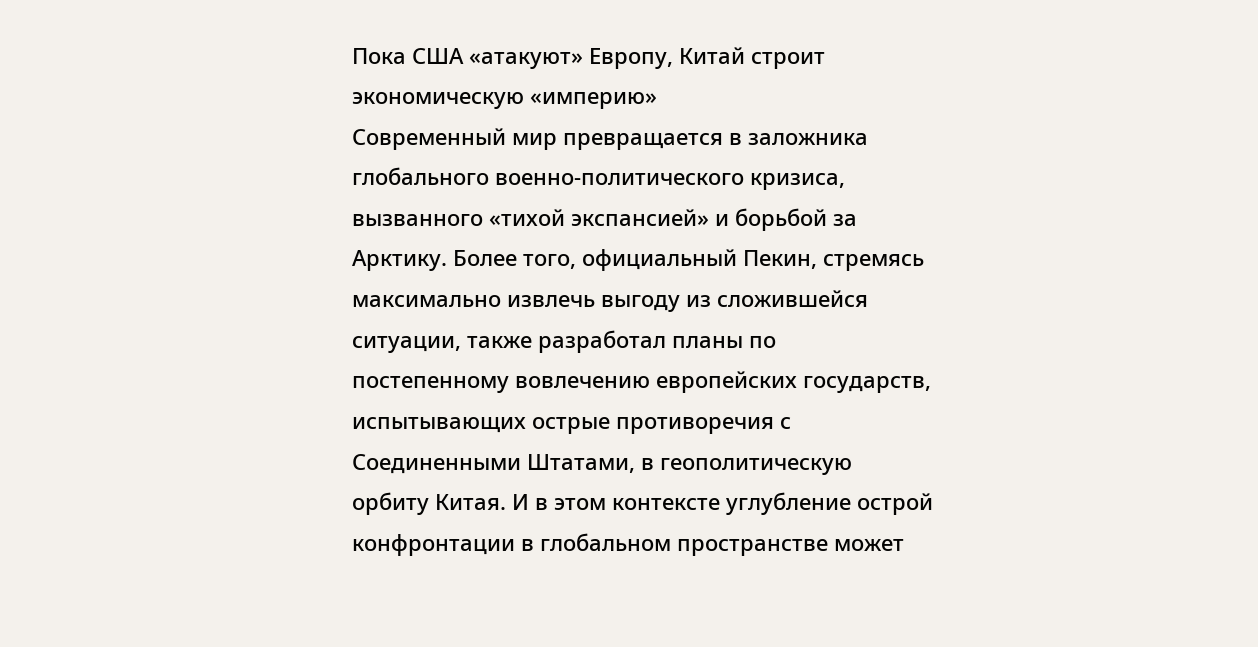Пока США «атакуют» Европу, Китай строит экономическую «империю»
Современный мир превращается в заложника глобального военно-политического кризиса, вызванного «тихой экспансией» и борьбой за Арктику. Более того, официальный Пекин, стремясь максимально извлечь выгоду из сложившейся ситуации, также разработал планы по постепенному вовлечению европейских государств, испытывающих острые противоречия с Соединенными Штатами, в геополитическую орбиту Китая. И в этом контексте углубление острой конфронтации в глобальном пространстве может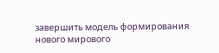завершить модель формирования нового мирового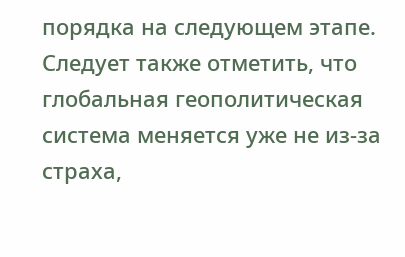порядка на следующем этапе.
Следует также отметить, что глобальная геополитическая система меняется уже не из-за страха,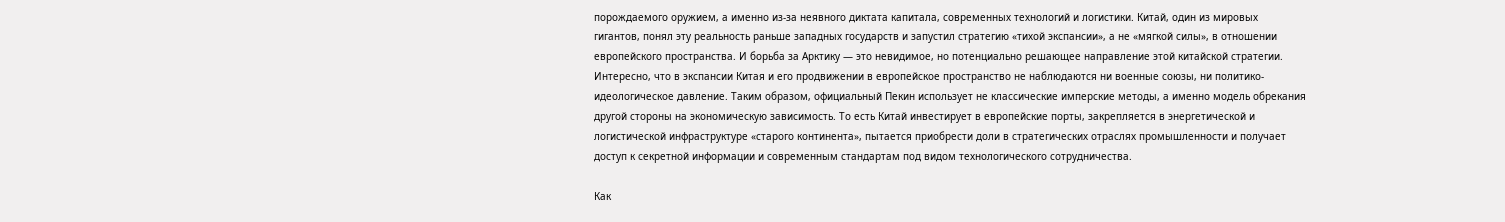порождаемого оружием, а именно из-за неявного диктата капитала, современных технологий и логистики. Китай, один из мировых гигантов, понял эту реальность раньше западных государств и запустил стратегию «тихой экспансии», а не «мягкой силы», в отношении европейского пространства. И борьба за Арктику — это невидимое, но потенциально решающее направление этой китайской стратегии.
Интересно, что в экспансии Китая и его продвижении в европейское пространство не наблюдаются ни военные союзы, ни политико-идеологическое давление. Таким образом, официальный Пекин использует не классические имперские методы, а именно модель обрекания другой стороны на экономическую зависимость. То есть Китай инвестирует в европейские порты, закрепляется в энергетической и логистической инфраструктуре «старого континента», пытается приобрести доли в стратегических отраслях промышленности и получает доступ к секретной информации и современным стандартам под видом технологического сотрудничества.

Как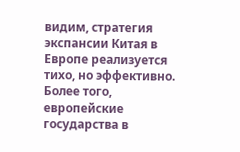видим, стратегия экспансии Китая в Европе реализуется тихо, но эффективно. Более того, европейские государства в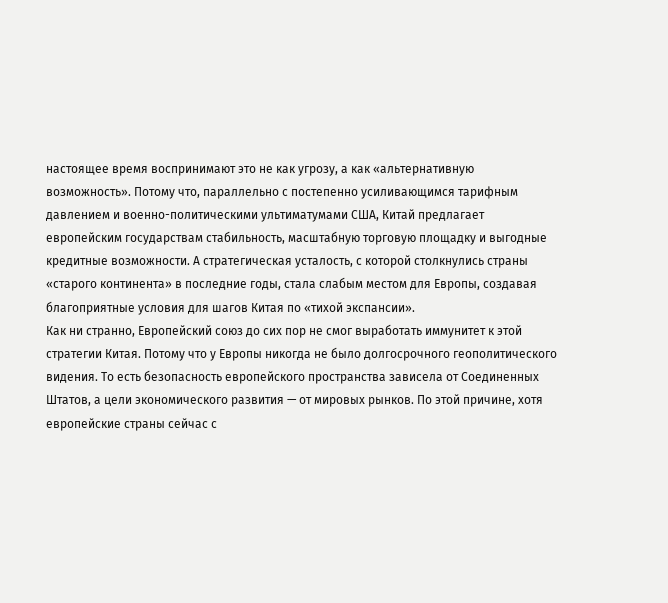настоящее время воспринимают это не как угрозу, а как «альтернативную возможность». Потому что, параллельно с постепенно усиливающимся тарифным давлением и военно-политическими ультиматумами США, Китай предлагает европейским государствам стабильность, масштабную торговую площадку и выгодные кредитные возможности. А стратегическая усталость, с которой столкнулись страны «старого континента» в последние годы, стала слабым местом для Европы, создавая благоприятные условия для шагов Китая по «тихой экспансии».
Как ни странно, Европейский союз до сих пор не смог выработать иммунитет к этой стратегии Китая. Потому что у Европы никогда не было долгосрочного геополитического видения. То есть безопасность европейского пространства зависела от Соединенных Штатов, а цели экономического развития — от мировых рынков. По этой причине, хотя европейские страны сейчас с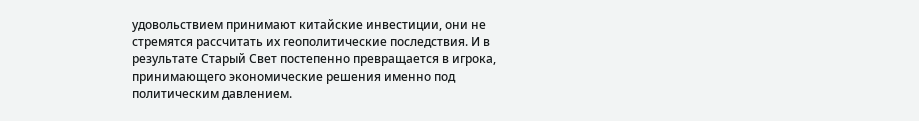удовольствием принимают китайские инвестиции, они не стремятся рассчитать их геополитические последствия. И в результате Старый Свет постепенно превращается в игрока, принимающего экономические решения именно под политическим давлением.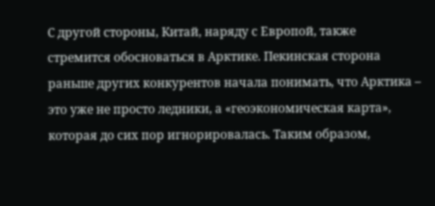С другой стороны, Китай, наряду с Европой, также стремится обосноваться в Арктике. Пекинская сторона раньше других конкурентов начала понимать, что Арктика – это уже не просто ледники, а «геоэкономическая карта», которая до сих пор игнорировалась. Таким образом,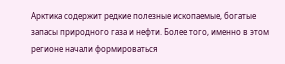Арктика содержит редкие полезные ископаемые, богатые запасы природного газа и нефти. Более того, именно в этом регионе начали формироваться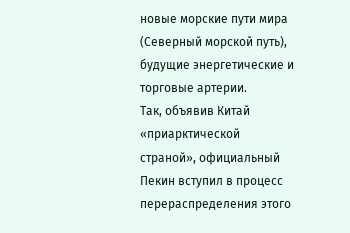новые морские пути мира (Северный морской путь), будущие энергетические и торговые артерии.
Так, объявив Китай «приарктической страной», официальный Пекин вступил в процесс перераспределения этого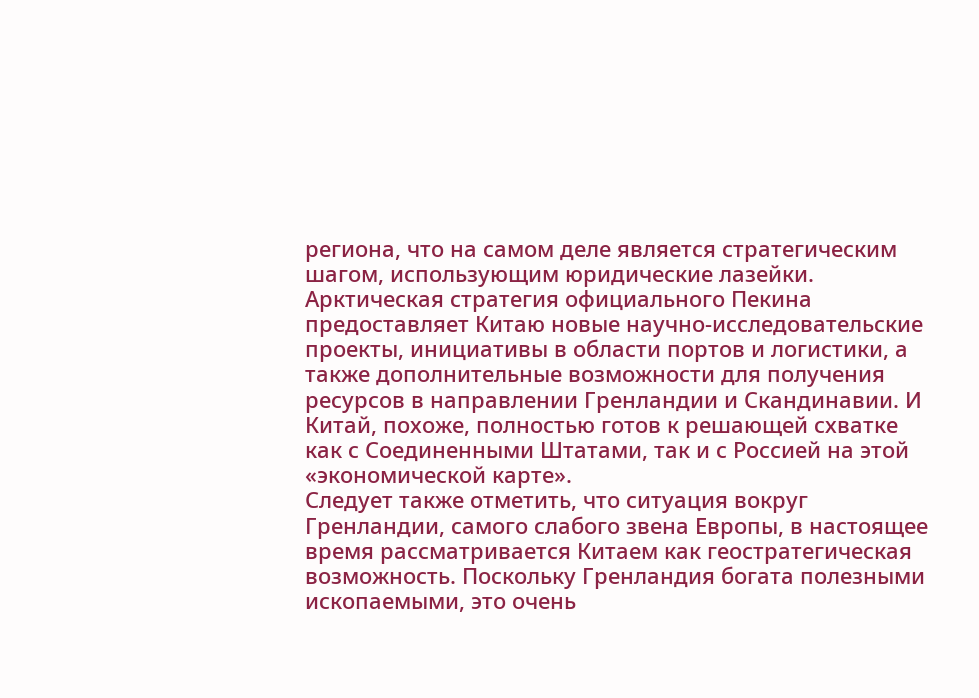региона, что на самом деле является стратегическим шагом, использующим юридические лазейки. Арктическая стратегия официального Пекина предоставляет Китаю новые научно-исследовательские проекты, инициативы в области портов и логистики, а также дополнительные возможности для получения ресурсов в направлении Гренландии и Скандинавии. И Китай, похоже, полностью готов к решающей схватке как с Соединенными Штатами, так и с Россией на этой «экономической карте».
Следует также отметить, что ситуация вокруг Гренландии, самого слабого звена Европы, в настоящее время рассматривается Китаем как геостратегическая возможность. Поскольку Гренландия богата полезными ископаемыми, это очень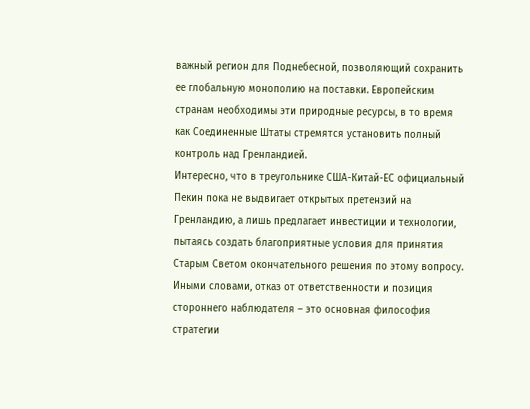важный регион для Поднебесной, позволяющий сохранить ее глобальную монополию на поставки. Европейским странам необходимы эти природные ресурсы, в то время как Соединенные Штаты стремятся установить полный контроль над Гренландией.
Интересно, что в треугольнике США-Китай-ЕС официальный Пекин пока не выдвигает открытых претензий на Гренландию, а лишь предлагает инвестиции и технологии, пытаясь создать благоприятные условия для принятия Старым Светом окончательного решения по этому вопросу. Иными словами, отказ от ответственности и позиция стороннего наблюдателя – это основная философия стратегии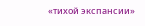«тихой экспансии»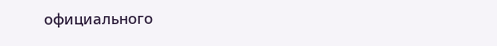официального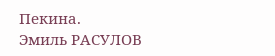Пекина.
Эмиль РАСУЛОВ